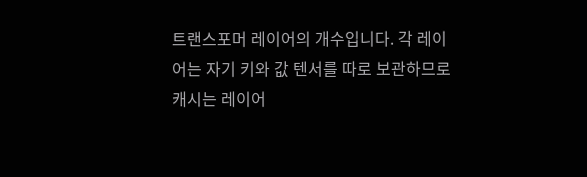트랜스포머 레이어의 개수입니다. 각 레이어는 자기 키와 값 텐서를 따로 보관하므로 캐시는 레이어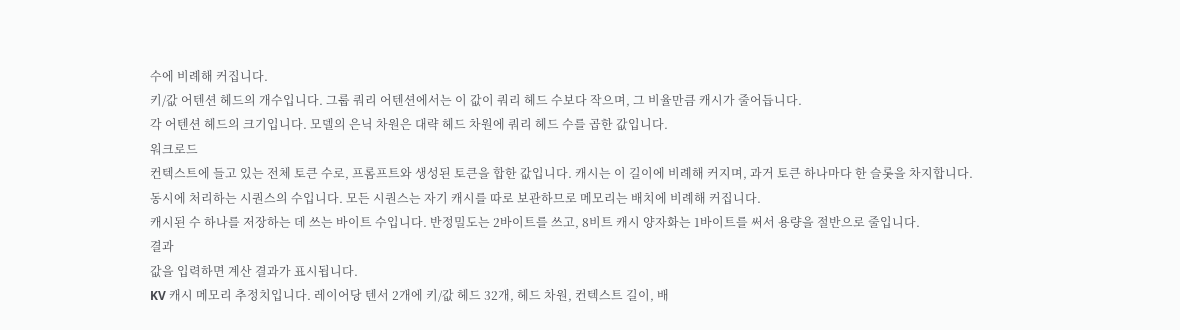수에 비례해 커집니다.
키/값 어텐션 헤드의 개수입니다. 그룹 쿼리 어텐션에서는 이 값이 쿼리 헤드 수보다 작으며, 그 비율만큼 캐시가 줄어듭니다.
각 어텐션 헤드의 크기입니다. 모델의 은닉 차원은 대략 헤드 차원에 쿼리 헤드 수를 곱한 값입니다.
워크로드
컨텍스트에 들고 있는 전체 토큰 수로, 프롬프트와 생성된 토큰을 합한 값입니다. 캐시는 이 길이에 비례해 커지며, 과거 토큰 하나마다 한 슬롯을 차지합니다.
동시에 처리하는 시퀀스의 수입니다. 모든 시퀀스는 자기 캐시를 따로 보관하므로 메모리는 배치에 비례해 커집니다.
캐시된 수 하나를 저장하는 데 쓰는 바이트 수입니다. 반정밀도는 2바이트를 쓰고, 8비트 캐시 양자화는 1바이트를 써서 용량을 절반으로 줄입니다.
결과
값을 입력하면 계산 결과가 표시됩니다.
KV 캐시 메모리 추정치입니다. 레이어당 텐서 2개에 키/값 헤드 32개, 헤드 차원, 컨텍스트 길이, 배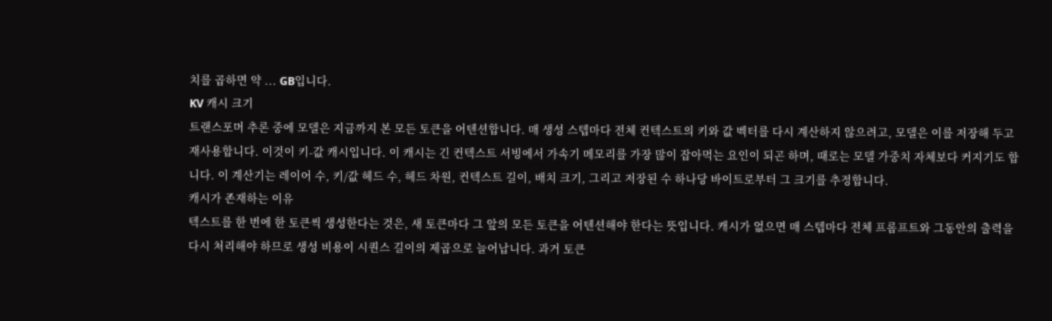치를 곱하면 약 ... GB입니다.
KV 캐시 크기
트랜스포머 추론 중에 모델은 지금까지 본 모든 토큰을 어텐션합니다. 매 생성 스텝마다 전체 컨텍스트의 키와 값 벡터를 다시 계산하지 않으려고, 모델은 이를 저장해 두고 재사용합니다. 이것이 키-값 캐시입니다. 이 캐시는 긴 컨텍스트 서빙에서 가속기 메모리를 가장 많이 잡아먹는 요인이 되곤 하며, 때로는 모델 가중치 자체보다 커지기도 합니다. 이 계산기는 레이어 수, 키/값 헤드 수, 헤드 차원, 컨텍스트 길이, 배치 크기, 그리고 저장된 수 하나당 바이트로부터 그 크기를 추정합니다.
캐시가 존재하는 이유
텍스트를 한 번에 한 토큰씩 생성한다는 것은, 새 토큰마다 그 앞의 모든 토큰을 어텐션해야 한다는 뜻입니다. 캐시가 없으면 매 스텝마다 전체 프롬프트와 그동안의 출력을 다시 처리해야 하므로 생성 비용이 시퀀스 길이의 제곱으로 늘어납니다. 과거 토큰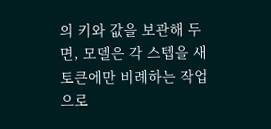의 키와 값을 보관해 두면, 모델은 각 스텝을 새 토큰에만 비례하는 작업으로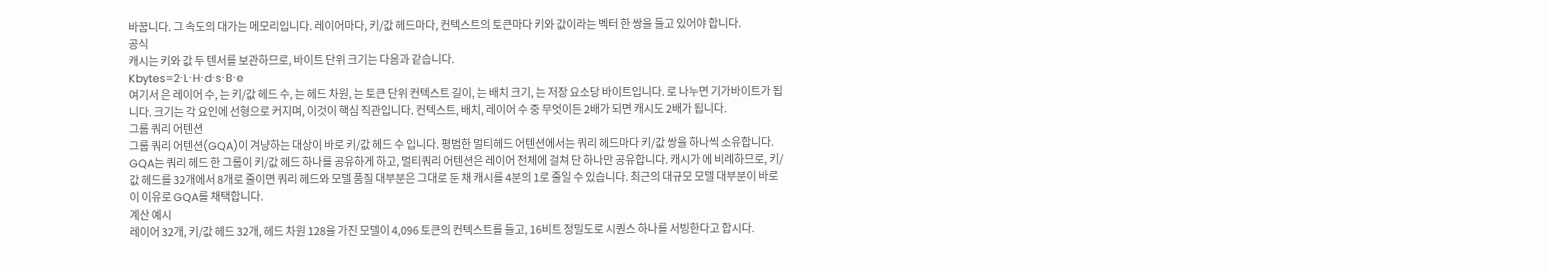바꿉니다. 그 속도의 대가는 메모리입니다. 레이어마다, 키/값 헤드마다, 컨텍스트의 토큰마다 키와 값이라는 벡터 한 쌍을 들고 있어야 합니다.
공식
캐시는 키와 값 두 텐서를 보관하므로, 바이트 단위 크기는 다음과 같습니다.
Kbytes=2⋅L⋅H⋅d⋅s⋅B⋅e
여기서 은 레이어 수, 는 키/값 헤드 수, 는 헤드 차원, 는 토큰 단위 컨텍스트 길이, 는 배치 크기, 는 저장 요소당 바이트입니다. 로 나누면 기가바이트가 됩니다. 크기는 각 요인에 선형으로 커지며, 이것이 핵심 직관입니다. 컨텍스트, 배치, 레이어 수 중 무엇이든 2배가 되면 캐시도 2배가 됩니다.
그룹 쿼리 어텐션
그룹 쿼리 어텐션(GQA)이 겨냥하는 대상이 바로 키/값 헤드 수 입니다. 평범한 멀티헤드 어텐션에서는 쿼리 헤드마다 키/값 쌍을 하나씩 소유합니다. GQA는 쿼리 헤드 한 그룹이 키/값 헤드 하나를 공유하게 하고, 멀티쿼리 어텐션은 레이어 전체에 걸쳐 단 하나만 공유합니다. 캐시가 에 비례하므로, 키/값 헤드를 32개에서 8개로 줄이면 쿼리 헤드와 모델 품질 대부분은 그대로 둔 채 캐시를 4분의 1로 줄일 수 있습니다. 최근의 대규모 모델 대부분이 바로 이 이유로 GQA를 채택합니다.
계산 예시
레이어 32개, 키/값 헤드 32개, 헤드 차원 128을 가진 모델이 4,096 토큰의 컨텍스트를 들고, 16비트 정밀도로 시퀀스 하나를 서빙한다고 합시다.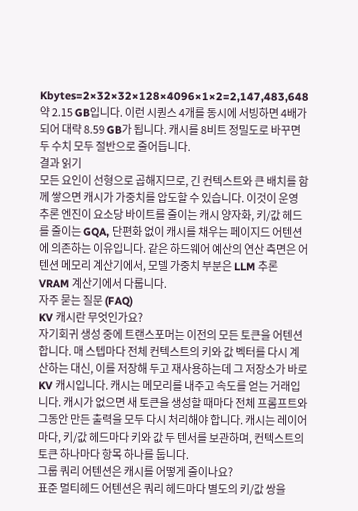Kbytes=2×32×32×128×4096×1×2=2,147,483,648
약 2.15 GB입니다. 이런 시퀀스 4개를 동시에 서빙하면 4배가 되어 대략 8.59 GB가 됩니다. 캐시를 8비트 정밀도로 바꾸면 두 수치 모두 절반으로 줄어듭니다.
결과 읽기
모든 요인이 선형으로 곱해지므로, 긴 컨텍스트와 큰 배치를 함께 쌓으면 캐시가 가중치를 압도할 수 있습니다. 이것이 운영 추론 엔진이 요소당 바이트를 줄이는 캐시 양자화, 키/값 헤드를 줄이는 GQA, 단편화 없이 캐시를 채우는 페이지드 어텐션에 의존하는 이유입니다. 같은 하드웨어 예산의 연산 측면은 어텐션 메모리 계산기에서, 모델 가중치 부분은 LLM 추론 VRAM 계산기에서 다룹니다.
자주 묻는 질문 (FAQ)
KV 캐시란 무엇인가요?
자기회귀 생성 중에 트랜스포머는 이전의 모든 토큰을 어텐션합니다. 매 스텝마다 전체 컨텍스트의 키와 값 벡터를 다시 계산하는 대신, 이를 저장해 두고 재사용하는데 그 저장소가 바로 KV 캐시입니다. 캐시는 메모리를 내주고 속도를 얻는 거래입니다. 캐시가 없으면 새 토큰을 생성할 때마다 전체 프롬프트와 그동안 만든 출력을 모두 다시 처리해야 합니다. 캐시는 레이어마다, 키/값 헤드마다 키와 값 두 텐서를 보관하며, 컨텍스트의 토큰 하나마다 항목 하나를 둡니다.
그룹 쿼리 어텐션은 캐시를 어떻게 줄이나요?
표준 멀티헤드 어텐션은 쿼리 헤드마다 별도의 키/값 쌍을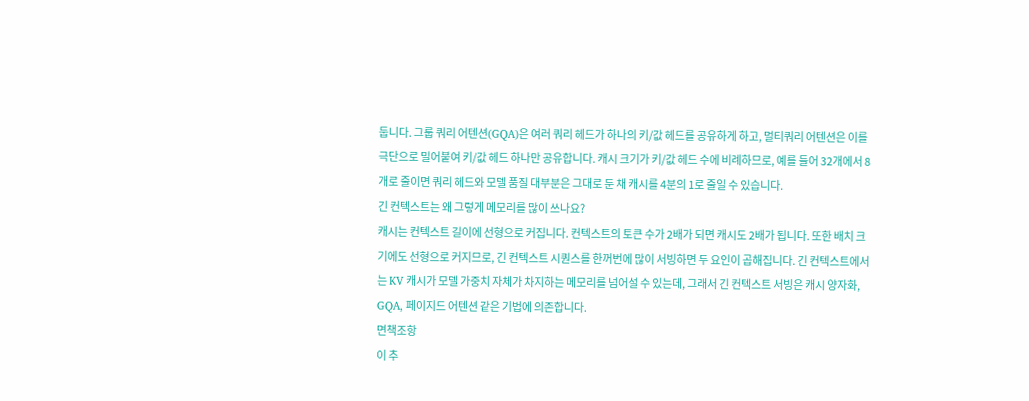둡니다. 그룹 쿼리 어텐션(GQA)은 여러 쿼리 헤드가 하나의 키/값 헤드를 공유하게 하고, 멀티쿼리 어텐션은 이를 극단으로 밀어붙여 키/값 헤드 하나만 공유합니다. 캐시 크기가 키/값 헤드 수에 비례하므로, 예를 들어 32개에서 8개로 줄이면 쿼리 헤드와 모델 품질 대부분은 그대로 둔 채 캐시를 4분의 1로 줄일 수 있습니다.
긴 컨텍스트는 왜 그렇게 메모리를 많이 쓰나요?
캐시는 컨텍스트 길이에 선형으로 커집니다. 컨텍스트의 토큰 수가 2배가 되면 캐시도 2배가 됩니다. 또한 배치 크기에도 선형으로 커지므로, 긴 컨텍스트 시퀀스를 한꺼번에 많이 서빙하면 두 요인이 곱해집니다. 긴 컨텍스트에서는 KV 캐시가 모델 가중치 자체가 차지하는 메모리를 넘어설 수 있는데, 그래서 긴 컨텍스트 서빙은 캐시 양자화, GQA, 페이지드 어텐션 같은 기법에 의존합니다.
면책조항
이 추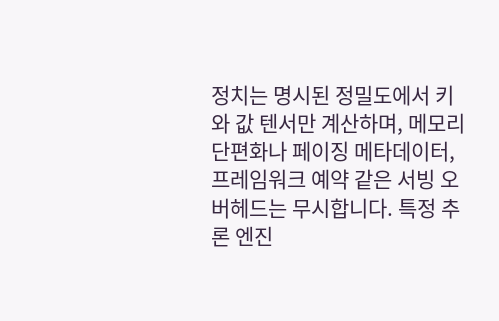정치는 명시된 정밀도에서 키와 값 텐서만 계산하며, 메모리 단편화나 페이징 메타데이터, 프레임워크 예약 같은 서빙 오버헤드는 무시합니다. 특정 추론 엔진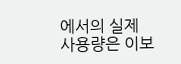에서의 실제 사용량은 이보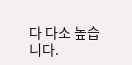다 다소 높습니다.